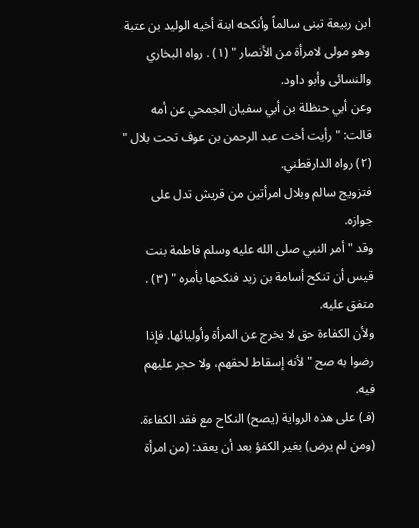ابن ربيعة تبنى سالماً وأنكحه ابنة أخيه الوليد بن عتبة وهو مولى لامرأة من الأنصار " (١) . رواه البخاري والنسائى وأبو داود.
وعن أبي حنظلة بن أبي سفيان الجمحي عن أمه قالت: " رأيت أخت عبد الرحمن بن عوف تحت بلال " (٢) رواه الدارقطني.
فتزويج سالم وبلال امرأتين من قريش تدل على جوازه.
وقد " أمر النبي صلى الله عليه وسلم فاطمة بنت قيس أن تنكح أسامة بن زيد فنكحها بأمره " (٣) . متفق عليه.
ولأن الكفاءة حق لا يخرج عن المرأة وأوليائها. فإذا رضوا به صح " لأنه إسقاط لحقهم، ولا حجر عليهم فيه.
(فـ) على هذه الرواية (يصح) النكاح مع فقد الكفاءة.
(ومن لم يرض) بغير الكفؤ بعد أن يعقد: (من امرأة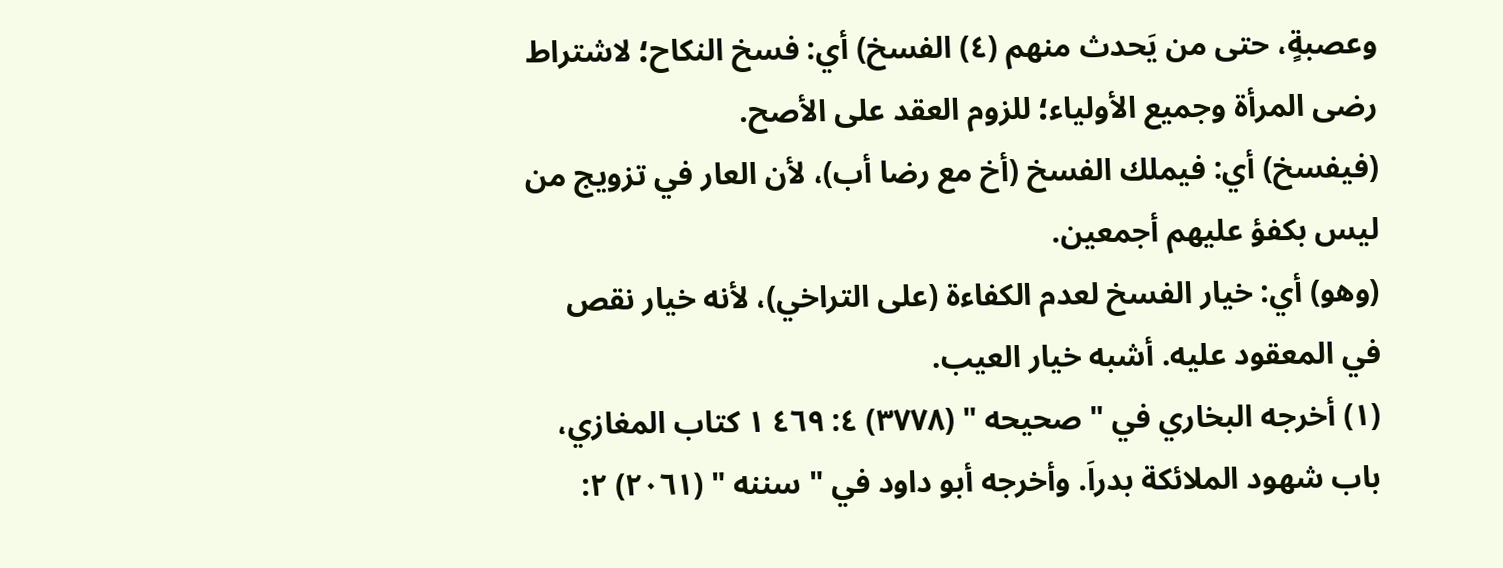وعصبةٍ، حتى من يَحدث منهم (٤) الفسخ) أي: فسخ النكاح؛ لاشتراط رضى المرأة وجميع الأولياء؛ للزوم العقد على الأصح.
(فيفسخ) أي: فيملك الفسخ (أخ مع رضا أب)، لأن العار في تزويج من
ليس بكفؤ عليهم أجمعين.
(وهو) أي: خيار الفسخ لعدم الكفاءة (على التراخي)، لأنه خيار نقص
في المعقود عليه. أشبه خيار العيب.
(١) أخرجه البخاري في " صحيحه " (٣٧٧٨) ٤: ٤٦٩ ١ كتاب المغازي، باب شهود الملائكة بدراَ. وأخرجه أبو داود في " سننه " (٢٠٦١) ٢: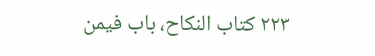٢٢٣ كتاب النكاح، باب فيمن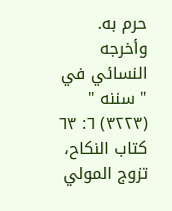حرم به. وأخرجه النسائي في " سننه " (٣٢٢٣) ٦: ٦٣ كتاب النكاح، تزوج المولي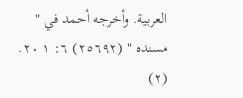العربية. وأخرجه أحمد في " مسنده " (٢٥٦٩٢) ٦: ١ ٢٠. (٢)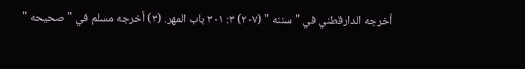أخرجه الدارقطني في " سننه " (٢٠٧) ٣: ٣٠١ باب المهر. (٣) أخرجه مسلم في " صحيحه "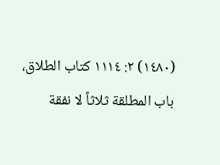(١٤٨٠) ٢: ١١١٤ كتاب الطلاق، باب المطلقة ثلاثاً لا نفقة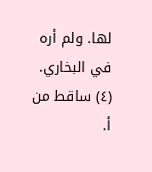لها. ولم أره في البخاري. (٤) ساقط من أ.